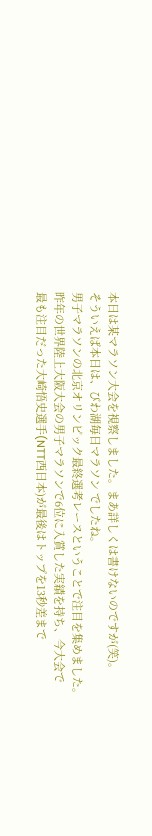本日は某マラソン大会を視察しました。まあ詳しくは書けないのですが(笑)。
そういえば本日は、びわ湖毎日マラソン でしたね。
男子マラソンの北京オリンピック最終選考レースということで注目を集めました。
昨年の世界陸上大阪大会の男子マラソンで6位に入賞した実績を持ち、今大会で
最も注目だった大崎悟史選手(NTT西日本)が最後はトップを13秒差まで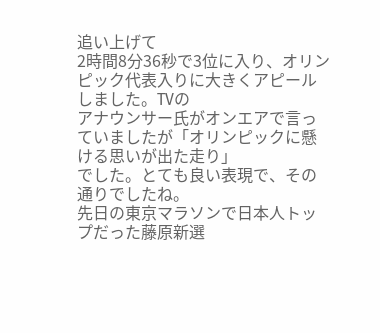追い上げて
2時間8分36秒で3位に入り、オリンピック代表入りに大きくアピールしました。TVの
アナウンサー氏がオンエアで言っていましたが「オリンピックに懸ける思いが出た走り」
でした。とても良い表現で、その通りでしたね。
先日の東京マラソンで日本人トップだった藤原新選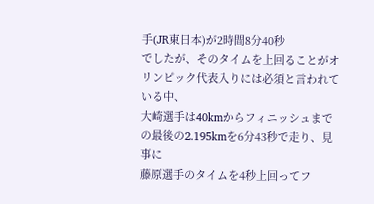手(JR東日本)が2時間8分40秒
でしたが、そのタイムを上回ることがオリンピック代表入りには必須と言われている中、
大崎選手は40kmからフィニッシュまでの最後の2.195kmを6分43秒で走り、見事に
藤原選手のタイムを4秒上回ってフ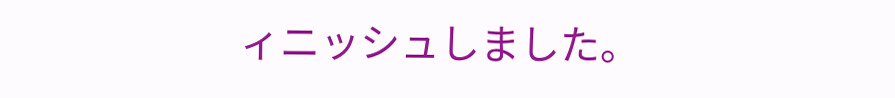ィニッシュしました。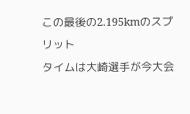この最後の2.195kmのスプリット
タイムは大崎選手が今大会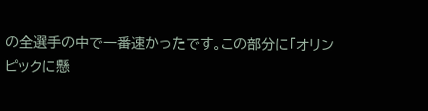の全選手の中で一番速かったです。この部分に「オリン
ピックに懸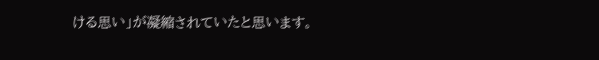ける思い」が凝縮されていたと思います。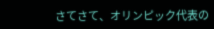さてさて、オリンピック代表の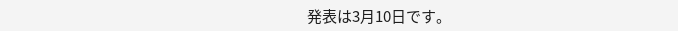発表は3月10日です。